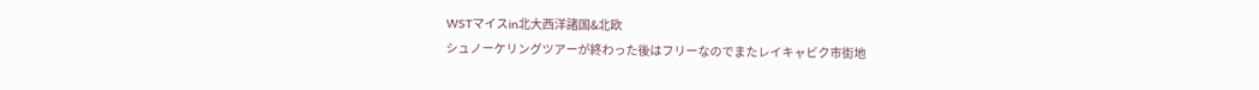WSTマイスin北大西洋諸国&北欧
シュノーケリングツアーが終わった後はフリーなのでまたレイキャビク市街地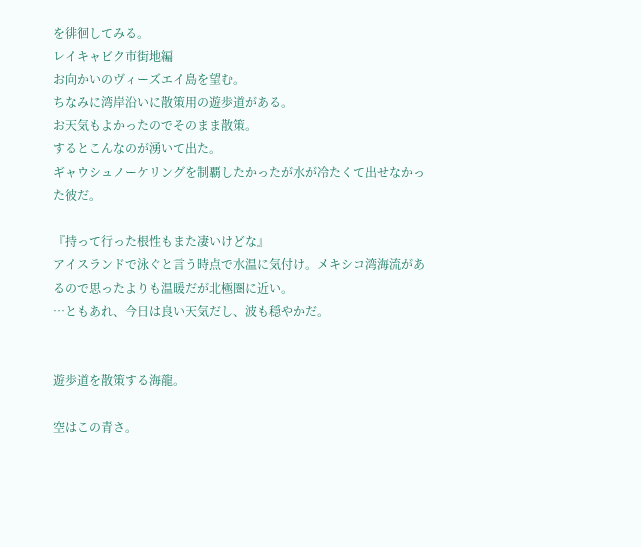を徘徊してみる。
レイキャビク市街地編
お向かいのヴィーズエイ島を望む。
ちなみに湾岸沿いに散策用の遊歩道がある。
お天気もよかったのでそのまま散策。
するとこんなのが湧いて出た。
ギャウシュノーケリングを制覇したかったが水が冷たくて出せなかった彼だ。

『持って行った根性もまた凄いけどな』
アイスランドで泳ぐと言う時点で水温に気付け。メキシコ湾海流があるので思ったよりも温暖だが北極圏に近い。
…ともあれ、今日は良い天気だし、波も穏やかだ。


遊歩道を散策する海龍。

空はこの青さ。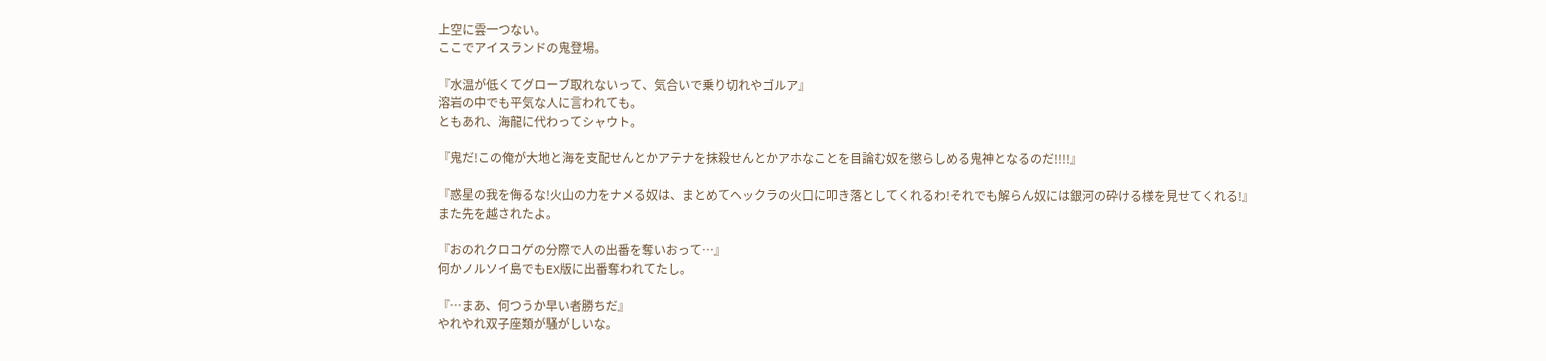上空に雲一つない。
ここでアイスランドの鬼登場。

『水温が低くてグローブ取れないって、気合いで乗り切れやゴルア』
溶岩の中でも平気な人に言われても。
ともあれ、海龍に代わってシャウト。

『鬼だ!この俺が大地と海を支配せんとかアテナを抹殺せんとかアホなことを目論む奴を懲らしめる鬼神となるのだ!!!!』

『惑星の我を侮るな!火山の力をナメる奴は、まとめてヘックラの火口に叩き落としてくれるわ!それでも解らん奴には銀河の砕ける様を見せてくれる!』
また先を越されたよ。

『おのれクロコゲの分際で人の出番を奪いおって…』
何かノルソイ島でもEX版に出番奪われてたし。

『…まあ、何つうか早い者勝ちだ』
やれやれ双子座類が騒がしいな。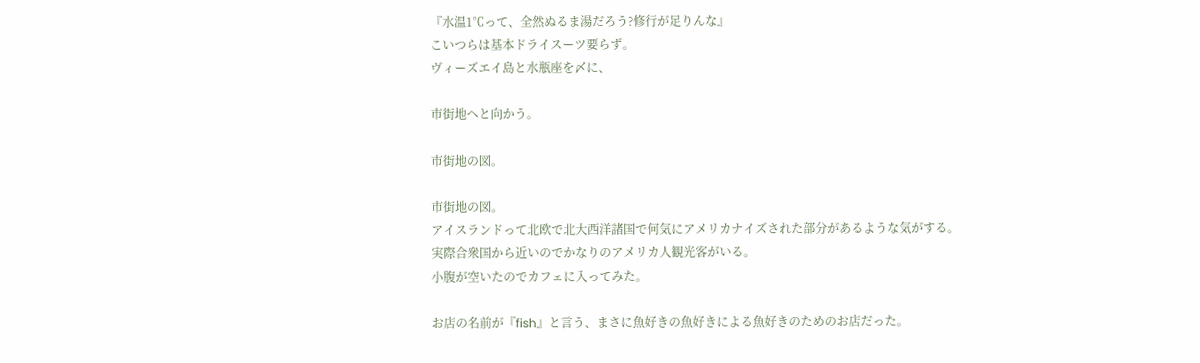『水温1℃って、全然ぬるま湯だろう?修行が足りんな』
こいつらは基本ドライスーツ要らず。
ヴィーズエイ島と水瓶座を〆に、

市街地へと向かう。

市街地の図。

市街地の図。
アイスランドって北欧で北大西洋諸国で何気にアメリカナイズされた部分があるような気がする。
実際合衆国から近いのでかなりのアメリカ人観光客がいる。
小腹が空いたのでカフェに入ってみた。

お店の名前が『fish』と言う、まさに魚好きの魚好きによる魚好きのためのお店だった。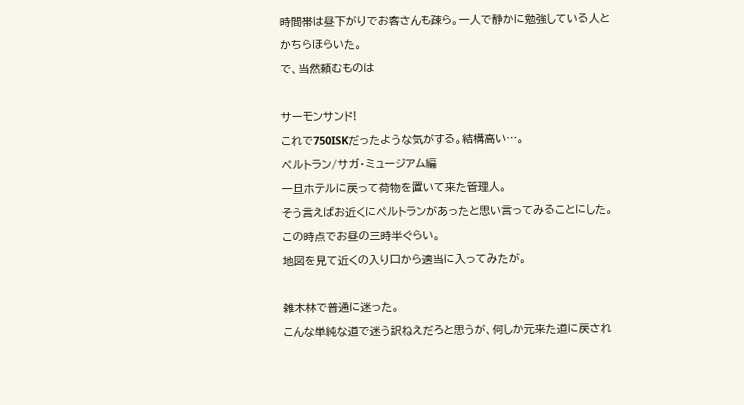時間帯は昼下がりでお客さんも疎ら。一人で静かに勉強している人とかちらほらいた。
で、当然頼むものは

サーモンサンド!
これで750ISKだったような気がする。結構高い…。
ペルトラン/サガ・ミュージアム編
一旦ホテルに戻って荷物を置いて来た管理人。
そう言えばお近くにペルトランがあったと思い言ってみることにした。
この時点でお昼の三時半ぐらい。
地図を見て近くの入り口から適当に入ってみたが。

雑木林で普通に迷った。
こんな単純な道で迷う訳ねえだろと思うが、何しか元来た道に戻され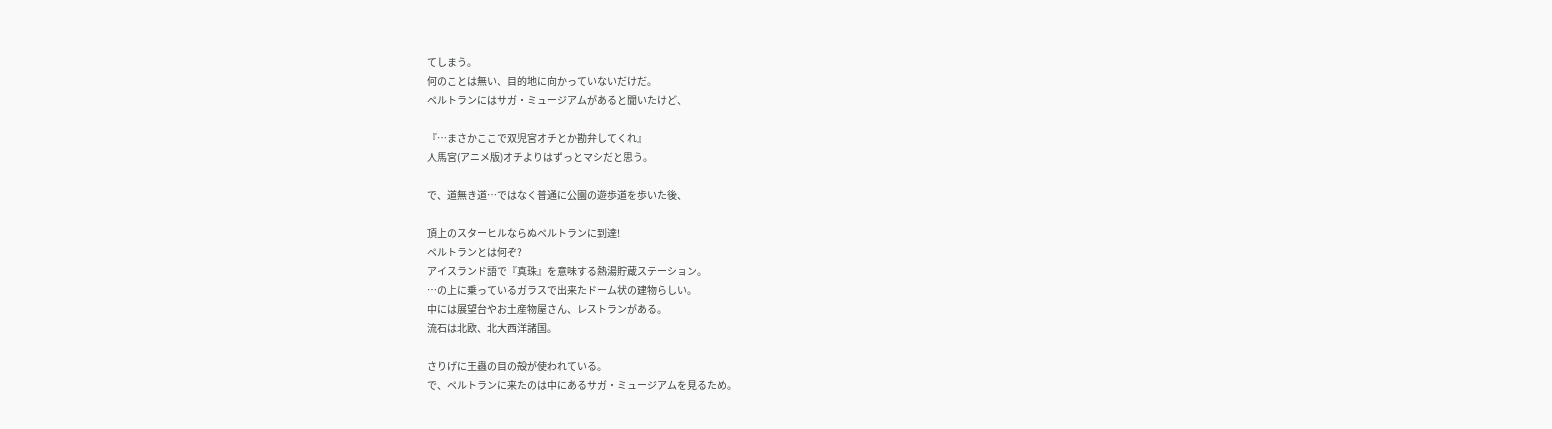てしまう。
何のことは無い、目的地に向かっていないだけだ。
ペルトランにはサガ・ミュージアムがあると聞いたけど、

『…まさかここで双児宮オチとか勘弁してくれ』
人馬宮(アニメ版)オチよりはずっとマシだと思う。

で、道無き道…ではなく普通に公園の遊歩道を歩いた後、

頂上のスターヒルならぬペルトランに到達!
ペルトランとは何ぞ?
アイスランド語で『真珠』を意味する熱湯貯蔵ステーション。
…の上に乗っているガラスで出来たドーム状の建物らしい。
中には展望台やお土産物屋さん、レストランがある。
流石は北欧、北大西洋諸国。

さりげに王蟲の目の殻が使われている。
で、ペルトランに来たのは中にあるサガ・ミュージアムを見るため。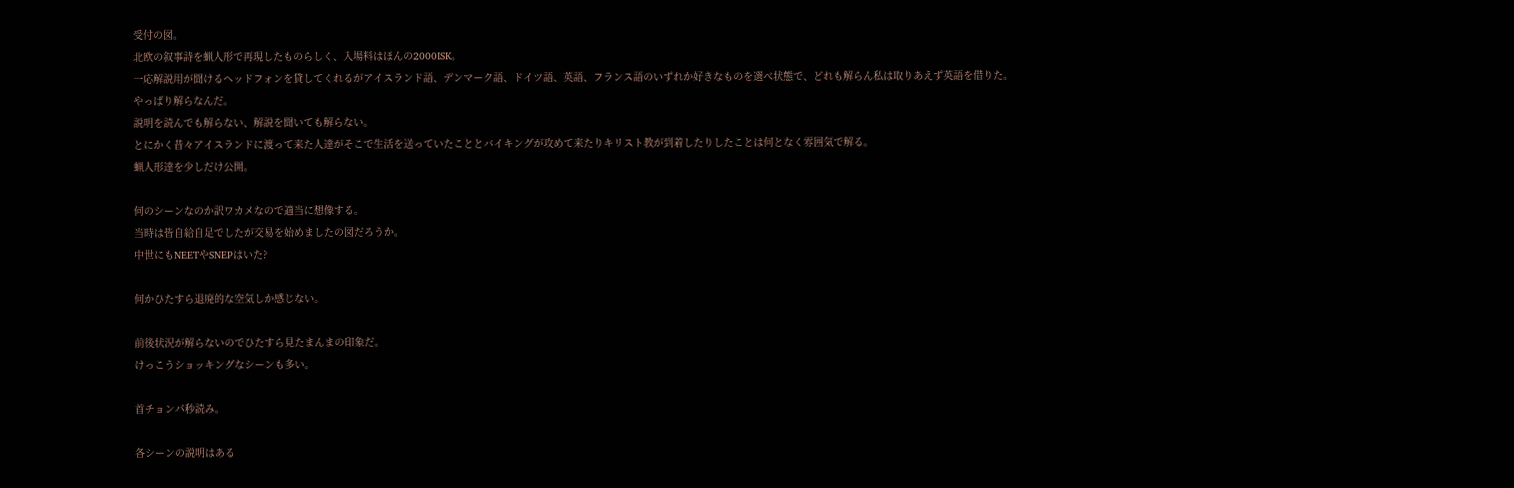受付の図。
北欧の叙事詩を蝋人形で再現したものらしく、入場料はほんの2000ISK。
一応解説用が聞けるヘッドフォンを貸してくれるがアイスランド語、デンマーク語、ドイツ語、英語、フランス語のいずれか好きなものを選べ状態で、どれも解らん私は取りあえず英語を借りた。
やっぱり解らなんだ。
説明を読んでも解らない、解説を聞いても解らない。
とにかく昔々アイスランドに渡って来た人達がそこで生活を送っていたこととバイキングが攻めて来たりキリスト教が到着したりしたことは何となく雰囲気で解る。
蝋人形達を少しだけ公開。

何のシーンなのか訳ワカメなので適当に想像する。
当時は皆自給自足でしたが交易を始めましたの図だろうか。
中世にもNEETやSNEPはいた?

何かひたすら退廃的な空気しか感じない。

前後状況が解らないのでひたすら見たまんまの印象だ。
けっこうショッキングなシーンも多い。

首チョンパ秒読み。

各シーンの説明はある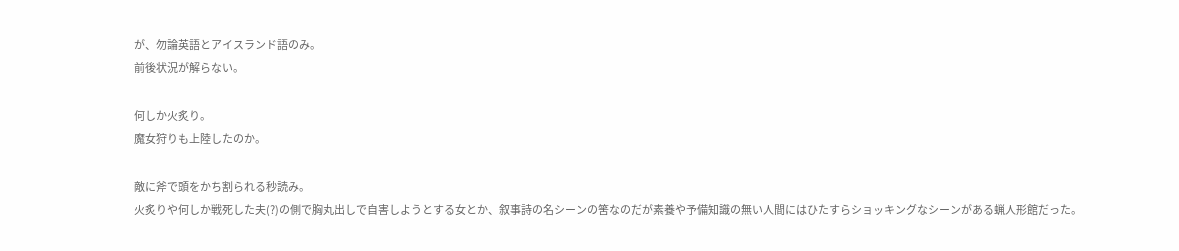が、勿論英語とアイスランド語のみ。
前後状況が解らない。

何しか火炙り。
魔女狩りも上陸したのか。

敵に斧で頭をかち割られる秒読み。
火炙りや何しか戦死した夫(?)の側で胸丸出しで自害しようとする女とか、叙事詩の名シーンの筈なのだが素養や予備知識の無い人間にはひたすらショッキングなシーンがある蝋人形館だった。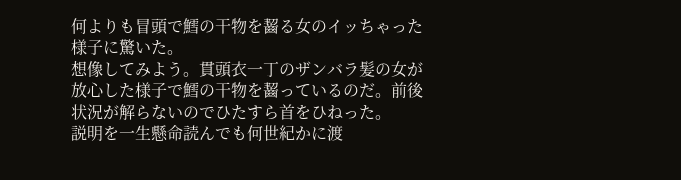何よりも冒頭で鱈の干物を齧る女のイッちゃった様子に驚いた。
想像してみよう。貫頭衣一丁のザンバラ髪の女が放心した様子で鱈の干物を齧っているのだ。前後状況が解らないのでひたすら首をひねった。
説明を一生懸命読んでも何世紀かに渡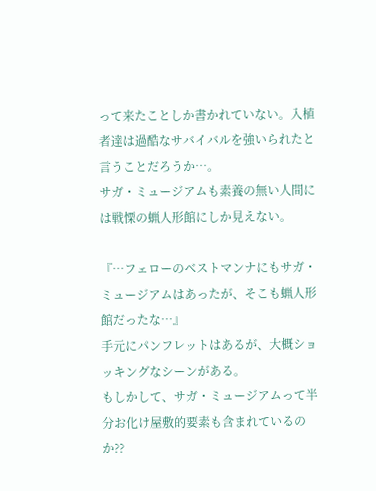って来たことしか書かれていない。入植者達は過酷なサバイバルを強いられたと言うことだろうか…。
サガ・ミュージアムも素養の無い人間には戦慄の蝋人形館にしか見えない。

『…フェローのベストマンナにもサガ・ミュージアムはあったが、そこも蝋人形館だったな…』
手元にパンフレットはあるが、大概ショッキングなシーンがある。
もしかして、サガ・ミュージアムって半分お化け屋敷的要素も含まれているのか??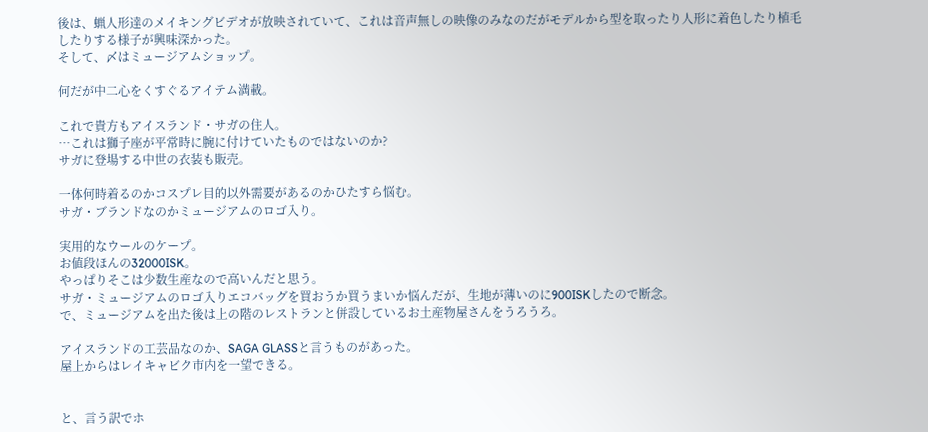後は、蝋人形達のメイキングビデオが放映されていて、これは音声無しの映像のみなのだがモデルから型を取ったり人形に着色したり植毛したりする様子が興味深かった。
そして、〆はミュージアムショップ。

何だが中二心をくすぐるアイテム満載。

これで貴方もアイスランド・サガの住人。
…これは獅子座が平常時に腕に付けていたものではないのか?
サガに登場する中世の衣装も販売。

一体何時着るのかコスプレ目的以外需要があるのかひたすら悩む。
サガ・ブランドなのかミュージアムのロゴ入り。

実用的なウールのケープ。
お値段ほんの32000ISK。
やっぱりそこは少数生産なので高いんだと思う。
サガ・ミュージアムのロゴ入りエコバッグを買おうか買うまいか悩んだが、生地が薄いのに900ISKしたので断念。
で、ミュージアムを出た後は上の階のレストランと併設しているお土産物屋さんをうろうろ。

アイスランドの工芸品なのか、SAGA GLASSと言うものがあった。
屋上からはレイキャビク市内を一望できる。


と、言う訳でホ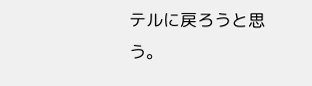テルに戻ろうと思う。